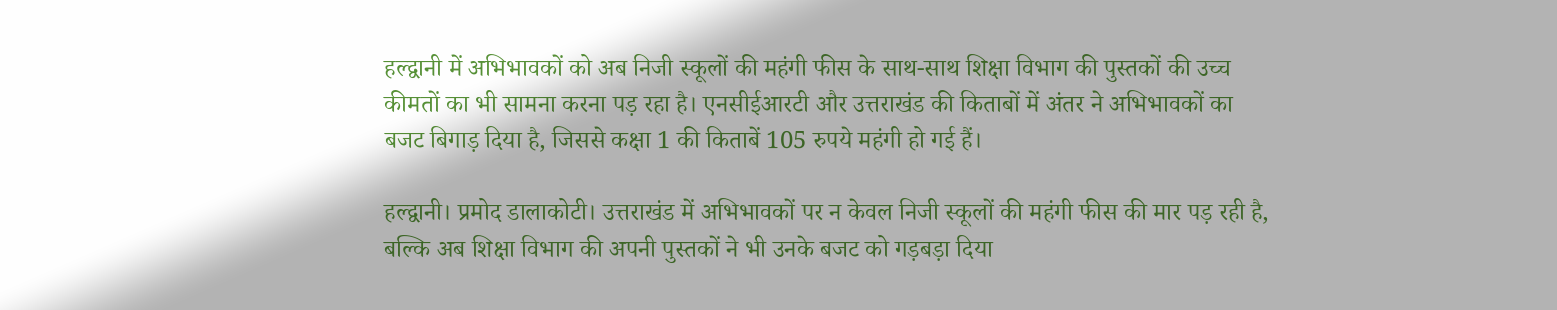हल्द्वानी में अभिभावकों को अब निजी स्कूलों की महंगी फीस के साथ-साथ शिक्षा विभाग की पुस्तकों की उच्च कीमतों का भी सामना करना पड़ रहा है। एनसीईआरटी और उत्तराखंड की किताबों में अंतर ने अभिभावकों का बजट बिगाड़ दिया है, जिससे कक्षा 1 की किताबें 105 रुपये महंगी हो गई हैं।

हल्द्वानी। प्रमोद डालाकोटी। उत्तराखंड में अभिभावकों पर न केवल निजी स्कूलों की महंगी फीस की मार पड़ रही है, बल्कि अब शिक्षा विभाग की अपनी पुस्तकों ने भी उनके बजट को गड़बड़ा दिया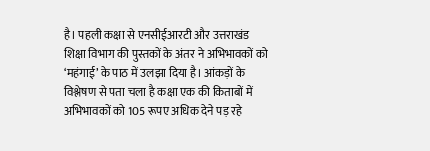है। पहली कक्षा से एनसीईआरटी और उत्तराखंड शिक्षा विभाग की पुस्तकों के अंतर ने अभिभावकों को ‘महंगाई’ के पाठ में उलझा दिया है। आंकड़ों के विश्लेषण से पता चला है कक्षा एक की किताबों में अभिभावकों को 105 रूपए अधिक देने पड़ रहे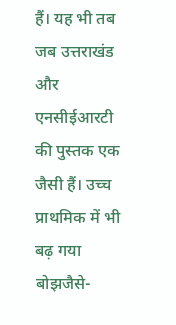हैं। यह भी तब जब उत्तराखंड और एनसीईआरटी की पुस्तक एक जैसी हैं। उच्च प्राथमिक में भी बढ़ गया बोझजैसे-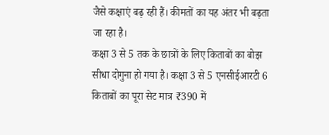जैसे कक्षाएं बढ़ रही हैं। कीमतों का यह अंतर भी बढ़ता जा रहा है।
कक्षा 3 से 5 तक के छात्रों के लिए किताबों का बोझ सीधा दोगुना हो गया है। कक्षा 3 से 5 एनसीईआरटी 6 किताबों का पूरा सेट मात्र ₹390 में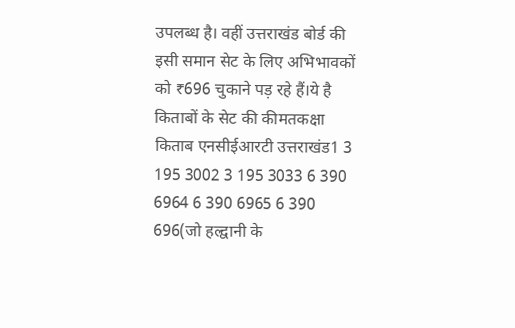उपलब्ध है। वहीं उत्तराखंड बोर्ड की इसी समान सेट के लिए अभिभावकों को ₹696 चुकाने पड़ रहे हैं।ये है किताबों के सेट की कीमतकक्षा किताब एनसीईआरटी उत्तराखंड1 3 195 3002 3 195 3033 6 390 6964 6 390 6965 6 390 696(जो हल्द्वानी के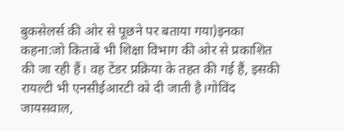बुकसेलर्स की ओर से पूछने पर बताया गया)इनका कहना:जो किताबें भी शिक्षा विभाग की ओर से प्रकाशित की जा रही हैं। वह टेंडर प्रक्रिया के तहत की गई हैं, इसकी रायल्टी भी एनसीईआरटी को दी जाती है।गोविंद जायसवाल,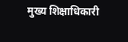मुख्य शिक्षाधिकारी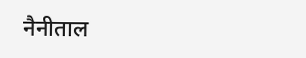नैनीताल